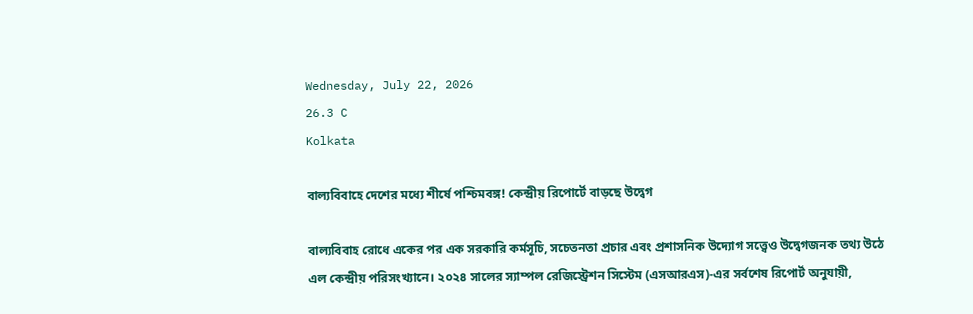Wednesday, July 22, 2026
26.3 C
Kolkata

বাল্যবিবাহে দেশের মধ্যে শীর্ষে পশ্চিমবঙ্গ! কেন্দ্রীয় রিপোর্টে বাড়ছে উদ্বেগ

বাল্যবিবাহ রোধে একের পর এক সরকারি কর্মসূচি, সচেতনতা প্রচার এবং প্রশাসনিক উদ্যোগ সত্ত্বেও উদ্বেগজনক তথ্য উঠে এল কেন্দ্রীয় পরিসংখ্যানে। ২০২৪ সালের স্যাম্পল রেজিস্ট্রেশন সিস্টেম (এসআরএস)-এর সর্বশেষ রিপোর্ট অনুযায়ী,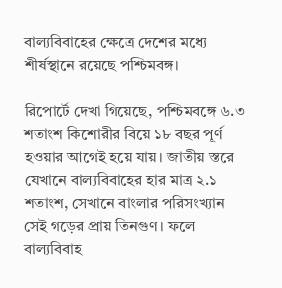বাল্যবিবাহের ক্ষেত্রে দেশের মধ্যে শীর্ষস্থানে রয়েছে পশ্চিমবঙ্গ।

রিপোর্টে দেখা গিয়েছে, পশ্চিমবঙ্গে ৬.৩ শতাংশ কিশোরীর বিয়ে ১৮ বছর পূর্ণ হওয়ার আগেই হয়ে যায়। জাতীয় স্তরে যেখানে বাল্যবিবাহের হার মাত্র ২.১ শতাংশ, সেখানে বাংলার পরিসংখ্যান সেই গড়ের প্রায় তিনগুণ। ফলে বাল্যবিবাহ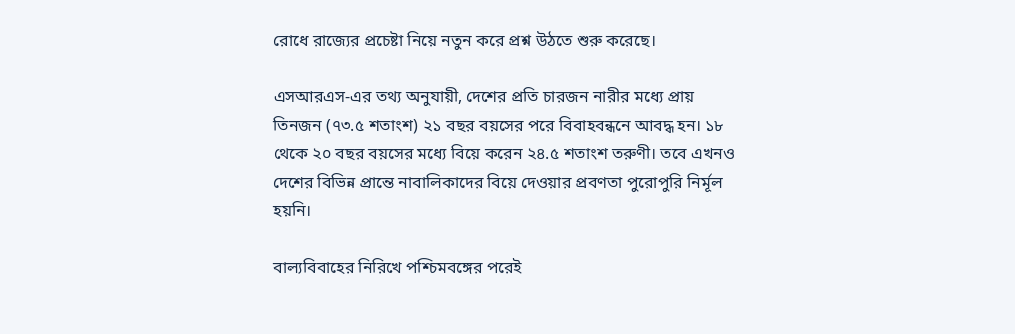রোধে রাজ্যের প্রচেষ্টা নিয়ে নতুন করে প্রশ্ন উঠতে শুরু করেছে।

এসআরএস-এর তথ্য অনুযায়ী, দেশের প্রতি চারজন নারীর মধ্যে প্রায় তিনজন (৭৩.৫ শতাংশ) ২১ বছর বয়সের পরে বিবাহবন্ধনে আবদ্ধ হন। ১৮ থেকে ২০ বছর বয়সের মধ্যে বিয়ে করেন ২৪.৫ শতাংশ তরুণী। তবে এখনও দেশের বিভিন্ন প্রান্তে নাবালিকাদের বিয়ে দেওয়ার প্রবণতা পুরোপুরি নির্মূল হয়নি।

বাল্যবিবাহের নিরিখে পশ্চিমবঙ্গের পরেই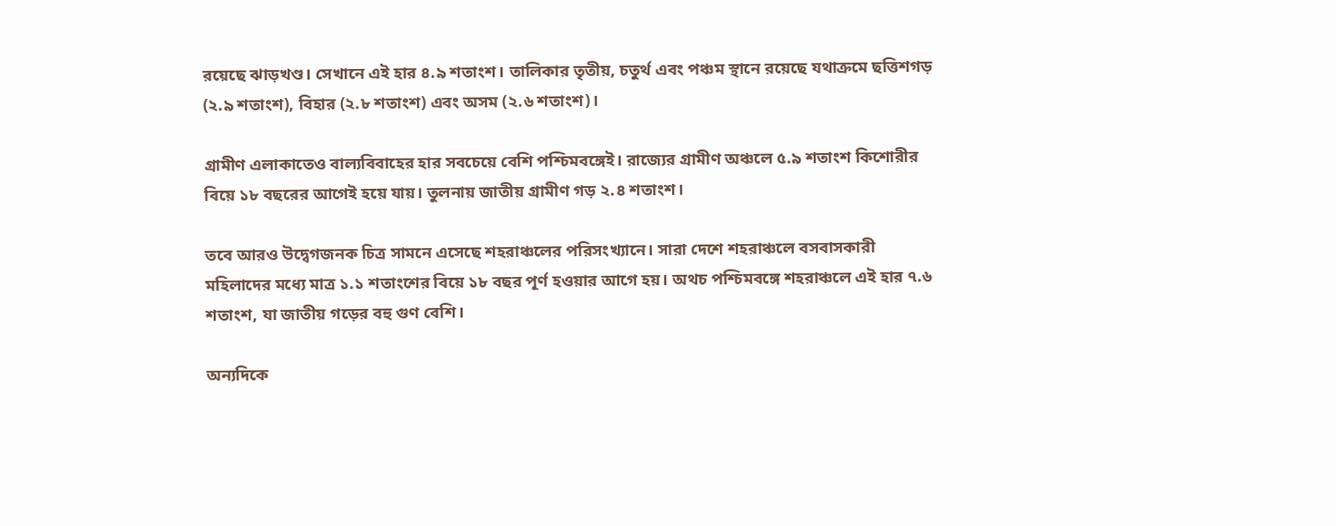রয়েছে ঝাড়খণ্ড। সেখানে এই হার ৪.৯ শতাংশ। তালিকার তৃতীয়, চতুর্থ এবং পঞ্চম স্থানে রয়েছে যথাক্রমে ছত্তিশগড় (২.৯ শতাংশ), বিহার (২.৮ শতাংশ) এবং অসম (২.৬ শতাংশ)।

গ্রামীণ এলাকাতেও বাল্যবিবাহের হার সবচেয়ে বেশি পশ্চিমবঙ্গেই। রাজ্যের গ্রামীণ অঞ্চলে ৫.৯ শতাংশ কিশোরীর বিয়ে ১৮ বছরের আগেই হয়ে যায়। তুলনায় জাতীয় গ্রামীণ গড় ২.৪ শতাংশ।

তবে আরও উদ্বেগজনক চিত্র সামনে এসেছে শহরাঞ্চলের পরিসংখ্যানে। সারা দেশে শহরাঞ্চলে বসবাসকারী মহিলাদের মধ্যে মাত্র ১.১ শতাংশের বিয়ে ১৮ বছর পূর্ণ হওয়ার আগে হয়। অথচ পশ্চিমবঙ্গে শহরাঞ্চলে এই হার ৭.৬ শতাংশ, যা জাতীয় গড়ের বহু গুণ বেশি।

অন্যদিকে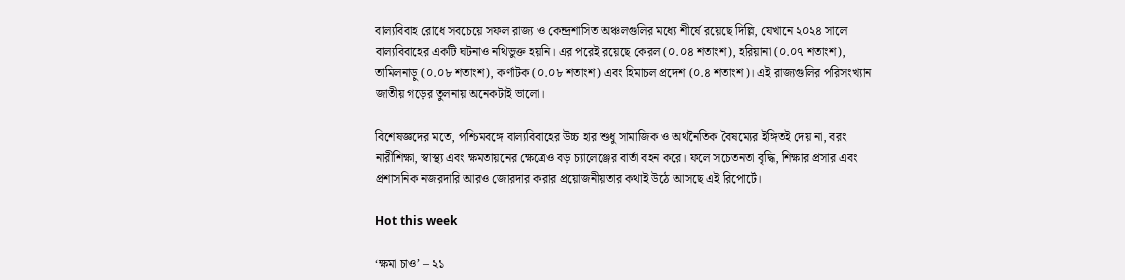বাল্যবিবাহ রোধে সবচেয়ে সফল রাজ্য ও কেন্দ্রশাসিত অঞ্চলগুলির মধ্যে শীর্ষে রয়েছে দিল্লি, যেখানে ২০২৪ সালে বাল্যবিবাহের একটি ঘটনাও নথিভুক্ত হয়নি। এর পরেই রয়েছে কেরল (০.০৪ শতাংশ), হরিয়ানা (০.০৭ শতাংশ), তামিলনাড়ু (০.০৮ শতাংশ), কর্ণাটক (০.০৮ শতাংশ) এবং হিমাচল প্রদেশ (০.৪ শতাংশ)। এই রাজ্যগুলির পরিসংখ্যান জাতীয় গড়ের তুলনায় অনেকটাই ভালো।

বিশেষজ্ঞদের মতে, পশ্চিমবঙ্গে বাল্যবিবাহের উচ্চ হার শুধু সামাজিক ও অর্থনৈতিক বৈষম্যের ইঙ্গিতই দেয় না, বরং নারীশিক্ষা, স্বাস্থ্য এবং ক্ষমতায়নের ক্ষেত্রেও বড় চ্যালেঞ্জের বার্তা বহন করে। ফলে সচেতনতা বৃদ্ধি, শিক্ষার প্রসার এবং প্রশাসনিক নজরদারি আরও জোরদার করার প্রয়োজনীয়তার কথাই উঠে আসছে এই রিপোর্টে।

Hot this week

‘ক্ষমা চাও’ – ২১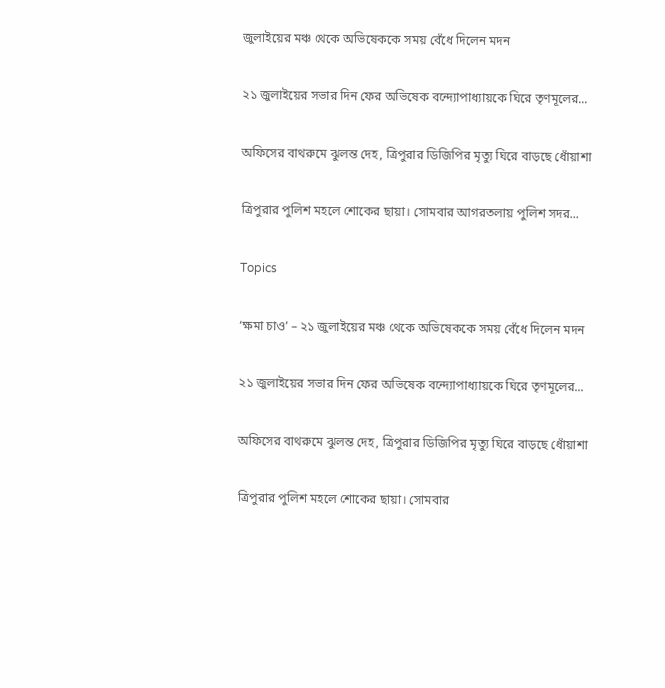জুলাইয়ের মঞ্চ থেকে অভিষেককে সময় বেঁধে দিলেন মদন

২১ জুলাইয়ের সভার দিন ফের অভিষেক বন্দ্যোপাধ্যায়কে ঘিরে তৃণমূলের...

অফিসের বাথরুমে ঝুলন্ত দেহ, ত্রিপুরার ডিজিপির মৃত্যু ঘিরে বাড়ছে ধোঁয়াশা

ত্রিপুরার পুলিশ মহলে শোকের ছায়া। সোমবার আগরতলায় পুলিশ সদর...

Topics

‘ক্ষমা চাও’ – ২১ জুলাইয়ের মঞ্চ থেকে অভিষেককে সময় বেঁধে দিলেন মদন

২১ জুলাইয়ের সভার দিন ফের অভিষেক বন্দ্যোপাধ্যায়কে ঘিরে তৃণমূলের...

অফিসের বাথরুমে ঝুলন্ত দেহ, ত্রিপুরার ডিজিপির মৃত্যু ঘিরে বাড়ছে ধোঁয়াশা

ত্রিপুরার পুলিশ মহলে শোকের ছায়া। সোমবার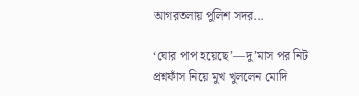আগরতলায় পুলিশ সদর...

‘ঘোর পাপ হয়েছে’—দু’মাস পর নিট প্রশ্নফাঁস নিয়ে মুখ খুললেন মোদি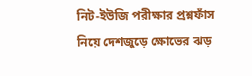নিট-ইউজি পরীক্ষার প্রশ্নফাঁস নিয়ে দেশজুড়ে ক্ষোভের ঝড়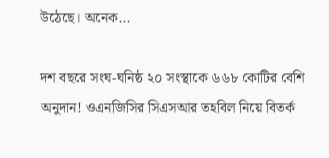উঠেছে। অনেক...

দশ বছরে সংঘ-ঘনিষ্ঠ ২০ সংস্থাকে ৬৬৮ কোটির বেশি অনুদান! ওএনজিসির সিএসআর তহবিল নিয়ে বিতর্ক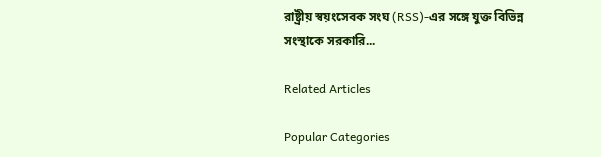রাষ্ট্রীয় স্বয়ংসেবক সংঘ (RSS)-এর সঙ্গে যুক্ত বিভিন্ন সংস্থাকে সরকারি...

Related Articles

Popular Categories